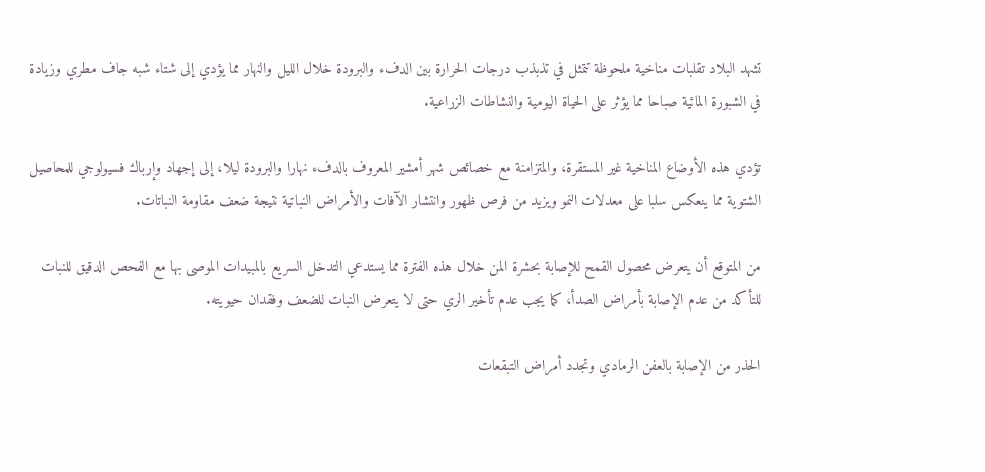تشهد البلاد تقلبات مناخية ملحوظة تتمثل في تذبذب درجات الحرارة بين الدفء والبرودة خلال الليل والنهار مما يؤدي إلى شتاء شبه جاف مطري وزيادة في الشبورة المائية صباحا مما يؤثر على الحياة اليومية والنشاطات الزراعية.

تؤدي هذه الأوضاع المناخية غير المستقرة، والمتزامنة مع خصائص شهر أمشير المعروف بالدفء نهارا والبرودة ليلا، إلى إجهاد وإرباك فسيولوجي للمحاصيل الشتوية مما ينعكس سلبا على معدلات النمو ويزيد من فرص ظهور وانتشار الآفات والأمراض النباتية نتيجة ضعف مقاومة النباتات.

من المتوقع أن يتعرض محصول القمح للإصابة بحشرة المن خلال هذه الفترة مما يستدعي التدخل السريع بالمبيدات الموصى بها مع الفحص الدقيق للنبات للتأكد من عدم الإصابة بأمراض الصدأ، كما يجب عدم تأخير الري حتى لا يتعرض النبات للضعف وفقدان حيويته.

الحذر من الإصابة بالعفن الرمادي وتجدد أمراض التبقعات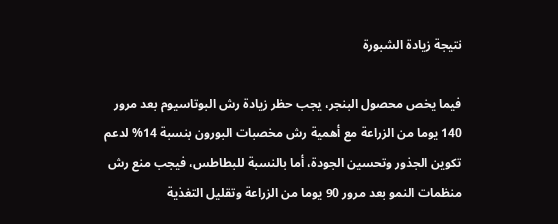نتيجة زيادة الشبورة

فيما يخص محصول البنجر، يجب حظر زيادة رش البوتاسيوم بعد مرور 140 يوما من الزراعة مع أهمية رش مخصبات البورون بنسبة 14% لدعم تكوين الجذور وتحسين الجودة، أما بالنسبة للبطاطس، فيجب منع رش منظمات النمو بعد مرور 90 يوما من الزراعة وتقليل التغذية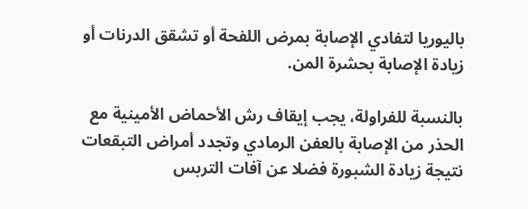باليوريا لتفادي الإصابة بمرض اللفحة أو تشقق الدرنات أو زيادة الإصابة بحشرة المن.

بالنسبة للفراولة، يجب إيقاف رش الأحماض الأمينية مع الحذر من الإصابة بالعفن الرمادي وتجدد أمراض التبقعات نتيجة زيادة الشبورة فضلا عن آفات التربس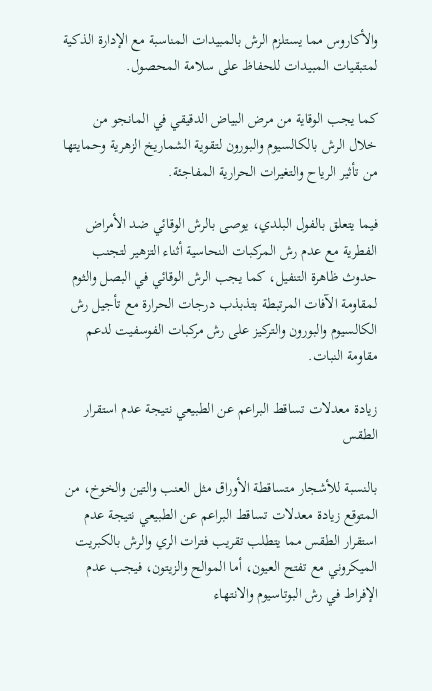والأكاروس مما يستلزم الرش بالمبيدات المناسبة مع الإدارة الذكية لمتبقيات المبيدات للحفاظ على سلامة المحصول.

كما يجب الوقاية من مرض البياض الدقيقي في المانجو من خلال الرش بالكالسيوم والبورون لتقوية الشماريخ الزهرية وحمايتها من تأثير الرياح والتغيرات الحرارية المفاجئة.

فيما يتعلق بالفول البلدي، يوصى بالرش الوقائي ضد الأمراض الفطرية مع عدم رش المركبات النحاسية أثناء التزهير لتجنب حدوث ظاهرة التنفيل، كما يجب الرش الوقائي في البصل والثوم لمقاومة الآفات المرتبطة بتذبذب درجات الحرارة مع تأجيل رش الكالسيوم والبورون والتركيز على رش مركبات الفوسفيت لدعم مقاومة النبات.

زيادة معدلات تساقط البراعم عن الطبيعي نتيجة عدم استقرار الطقس

بالنسبة للأشجار متساقطة الأوراق مثل العنب والتين والخوخ، من المتوقع زيادة معدلات تساقط البراعم عن الطبيعي نتيجة عدم استقرار الطقس مما يتطلب تقريب فترات الري والرش بالكبريت الميكروني مع تفتح العيون، أما الموالح والزيتون، فيجب عدم الإفراط في رش البوتاسيوم والانتهاء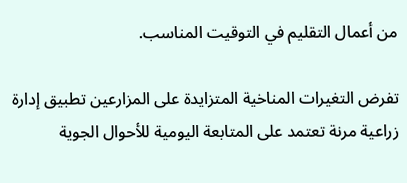من أعمال التقليم في التوقيت المناسب.

تفرض التغيرات المناخية المتزايدة على المزارعين تطبيق إدارة زراعية مرنة تعتمد على المتابعة اليومية للأحوال الجوية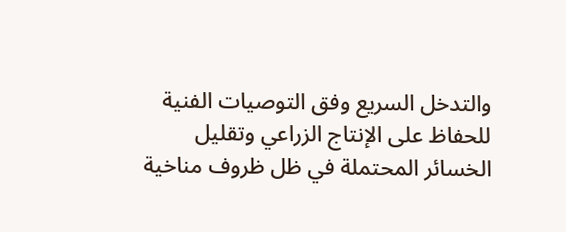والتدخل السريع وفق التوصيات الفنية للحفاظ على الإنتاج الزراعي وتقليل الخسائر المحتملة في ظل ظروف مناخية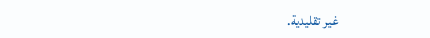غير تقليدية.